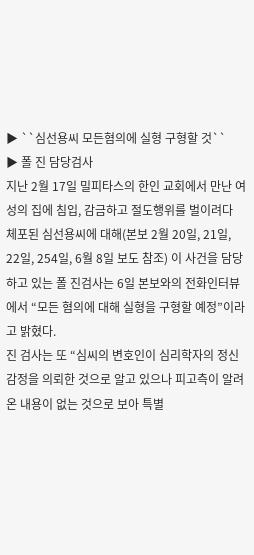▶ ``심선용씨 모든혐의에 실형 구형할 것``
▶ 폴 진 담당검사
지난 2월 17일 밀피타스의 한인 교회에서 만난 여성의 집에 침입, 감금하고 절도행위를 벌이려다 체포된 심선용씨에 대해(본보 2월 20일, 21일, 22일, 254일, 6월 8일 보도 참조) 이 사건을 담당하고 있는 폴 진검사는 6일 본보와의 전화인터뷰에서 “모든 혐의에 대해 실형을 구형할 예정”이라고 밝혔다.
진 검사는 또 “심씨의 변호인이 심리학자의 정신감정을 의뢰한 것으로 알고 있으나 피고측이 알려 온 내용이 없는 것으로 보아 특별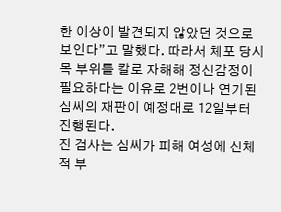한 이상이 발견되지 않았던 것으로 보인다”고 말했다. 따라서 체포 당시 목 부위를 칼로 자해해 정신감정이 필요하다는 이유로 2번이나 연기된 심씨의 재판이 예정대로 12일부터 진행된다.
진 검사는 심씨가 피해 여성에 신체적 부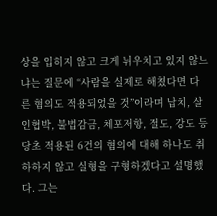상을 입히지 않고 크게 뉘우치고 있지 않느냐는 질문에 “사람을 실제로 해쳤다면 다른 혐의도 적용되었을 것”이라며 납치, 살인협박, 불법감금, 체포저항, 절도, 강도 등 당초 적용된 6건의 혐의에 대해 하나도 취하하지 않고 실형을 구형하겠다고 설명했다. 그는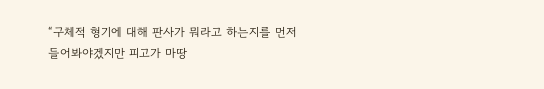“구체적 형기에 대해 판사가 뭐라고 하는지를 먼저 들어봐야겠지만 피고가 마땅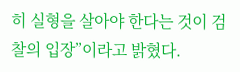히 실형을 살아야 한다는 것이 검찰의 입장”이라고 밝혔다.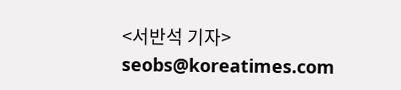<서반석 기자> seobs@koreatimes.com